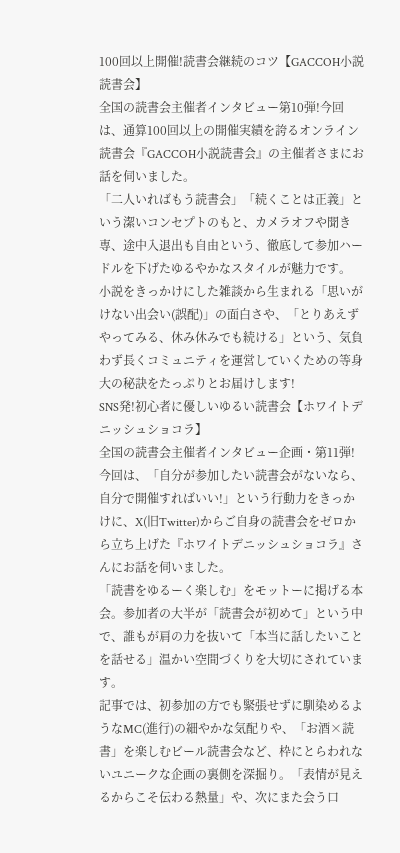100回以上開催!読書会継続のコツ【GACCOH小説読書会】
全国の読書会主催者インタビュー第10弾!今回は、通算100回以上の開催実績を誇るオンライン読書会『GACCOH小説読書会』の主催者さまにお話を伺いました。
「二人いればもう読書会」「続くことは正義」という潔いコンセプトのもと、カメラオフや聞き専、途中入退出も自由という、徹底して参加ハードルを下げたゆるやかなスタイルが魅力です。
小説をきっかけにした雑談から生まれる「思いがけない出会い(誤配)」の面白さや、「とりあえずやってみる、休み休みでも続ける」という、気負わず長くコミュニティを運営していくための等身大の秘訣をたっぷりとお届けします!
SNS発!初心者に優しいゆるい読書会【ホワイトデニッシュショコラ】
全国の読書会主催者インタビュー企画・第11弾!
今回は、「自分が参加したい読書会がないなら、自分で開催すればいい!」という行動力をきっかけに、X(旧Twitter)からご自身の読書会をゼロから立ち上げた『ホワイトデニッシュショコラ』さんにお話を伺いました。
「読書をゆるーく楽しむ」をモットーに掲げる本会。参加者の大半が「読書会が初めて」という中で、誰もが肩の力を抜いて「本当に話したいことを話せる」温かい空間づくりを大切にされています。
記事では、初参加の方でも緊張せずに馴染めるようなMC(進行)の細やかな気配りや、「お酒×読書」を楽しむビール読書会など、枠にとらわれないユニークな企画の裏側を深掘り。「表情が見えるからこそ伝わる熱量」や、次にまた会う口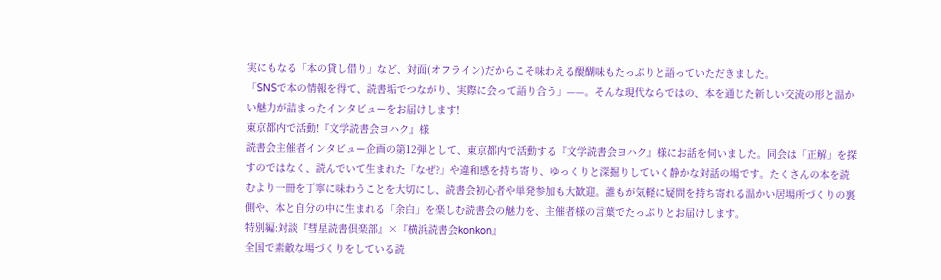実にもなる「本の貸し借り」など、対面(オフライン)だからこそ味わえる醍醐味もたっぷりと語っていただきました。
「SNSで本の情報を得て、読書垢でつながり、実際に会って語り合う」——。そんな現代ならではの、本を通じた新しい交流の形と温かい魅力が詰まったインタビューをお届けします!
東京都内で活動!『文学読書会ヨハク』様
読書会主催者インタビュー企画の第12弾として、東京都内で活動する『文学読書会ヨハク』様にお話を伺いました。同会は「正解」を探すのではなく、読んでいて生まれた「なぜ?」や違和感を持ち寄り、ゆっくりと深掘りしていく静かな対話の場です。たくさんの本を読むより一冊を丁寧に味わうことを大切にし、読書会初心者や単発参加も大歓迎。誰もが気軽に疑問を持ち寄れる温かい居場所づくりの裏側や、本と自分の中に生まれる「余白」を楽しむ読書会の魅力を、主催者様の言葉でたっぷりとお届けします。
特別編:対談『彗星読書倶楽部』×『横浜読書会konkon』
全国で素敵な場づくりをしている読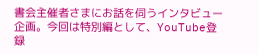書会主催者さまにお話を伺うインタビュー企画。今回は特別編として、YouTube登録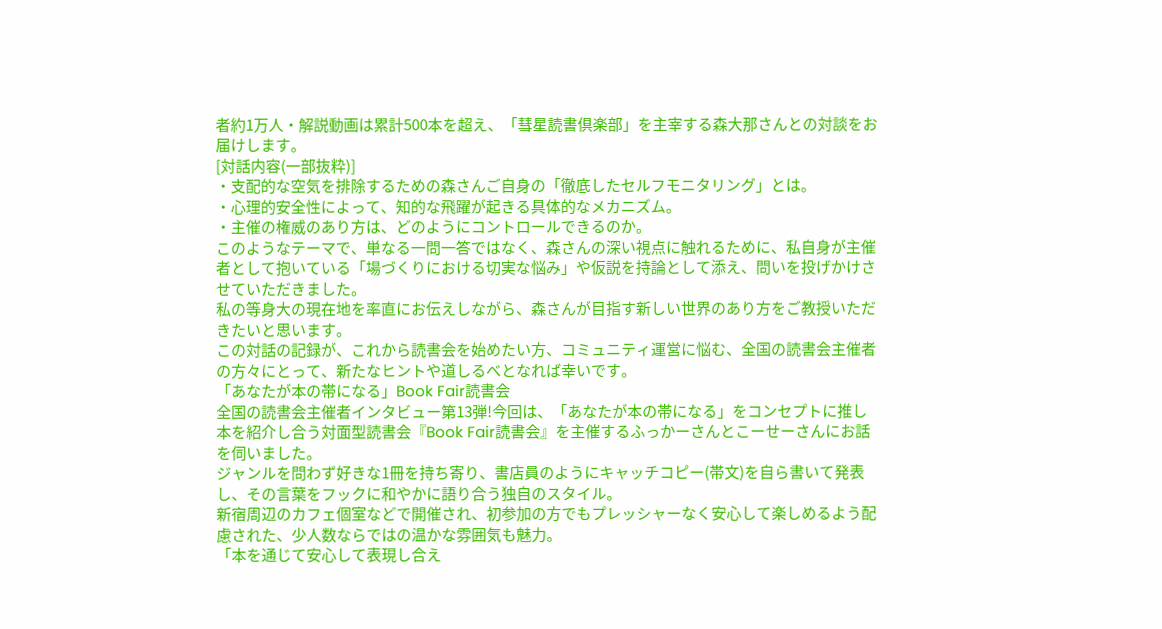者約1万人・解説動画は累計500本を超え、「彗星読書倶楽部」を主宰する森大那さんとの対談をお届けします。
[対話内容(一部抜粋)]
・支配的な空気を排除するための森さんご自身の「徹底したセルフモニタリング」とは。
・心理的安全性によって、知的な飛躍が起きる具体的なメカニズム。
・主催の権威のあり方は、どのようにコントロールできるのか。
このようなテーマで、単なる一問一答ではなく、森さんの深い視点に触れるために、私自身が主催者として抱いている「場づくりにおける切実な悩み」や仮説を持論として添え、問いを投げかけさせていただきました。
私の等身大の現在地を率直にお伝えしながら、森さんが目指す新しい世界のあり方をご教授いただきたいと思います。
この対話の記録が、これから読書会を始めたい方、コミュニティ運営に悩む、全国の読書会主催者の方々にとって、新たなヒントや道しるべとなれば幸いです。
「あなたが本の帯になる」Book Fair読書会
全国の読書会主催者インタビュー第13弾!今回は、「あなたが本の帯になる」をコンセプトに推し本を紹介し合う対面型読書会『Book Fair読書会』を主催するふっかーさんとこーせーさんにお話を伺いました。
ジャンルを問わず好きな1冊を持ち寄り、書店員のようにキャッチコピー(帯文)を自ら書いて発表し、その言葉をフックに和やかに語り合う独自のスタイル。
新宿周辺のカフェ個室などで開催され、初参加の方でもプレッシャーなく安心して楽しめるよう配慮された、少人数ならではの温かな雰囲気も魅力。
「本を通じて安心して表現し合え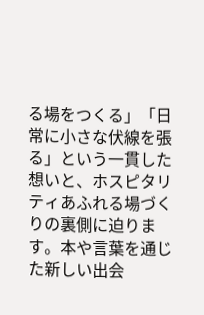る場をつくる」「日常に小さな伏線を張る」という一貫した想いと、ホスピタリティあふれる場づくりの裏側に迫ります。本や言葉を通じた新しい出会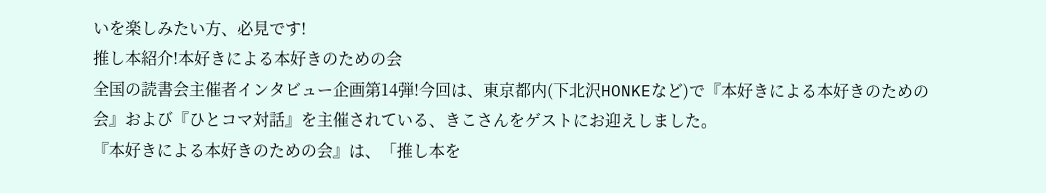いを楽しみたい方、必見です!
推し本紹介!本好きによる本好きのための会
全国の読書会主催者インタビュー企画第14弾!今回は、東京都内(下北沢HONKEなど)で『本好きによる本好きのための会』および『ひとコマ対話』を主催されている、きこさんをゲストにお迎えしました。
『本好きによる本好きのための会』は、「推し本を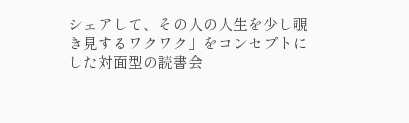シェアして、その人の人生を少し覗き見するワクワク」をコンセプトにした対面型の読書会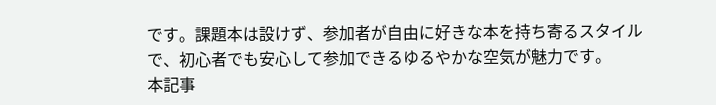です。課題本は設けず、参加者が自由に好きな本を持ち寄るスタイルで、初心者でも安心して参加できるゆるやかな空気が魅力です。
本記事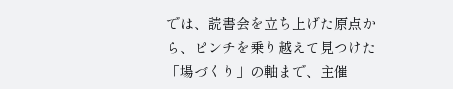では、読書会を立ち上げた原点から、ピンチを乗り越えて見つけた「場づくり」の軸まで、主催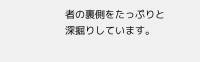者の裏側をたっぷりと深掘りしています。